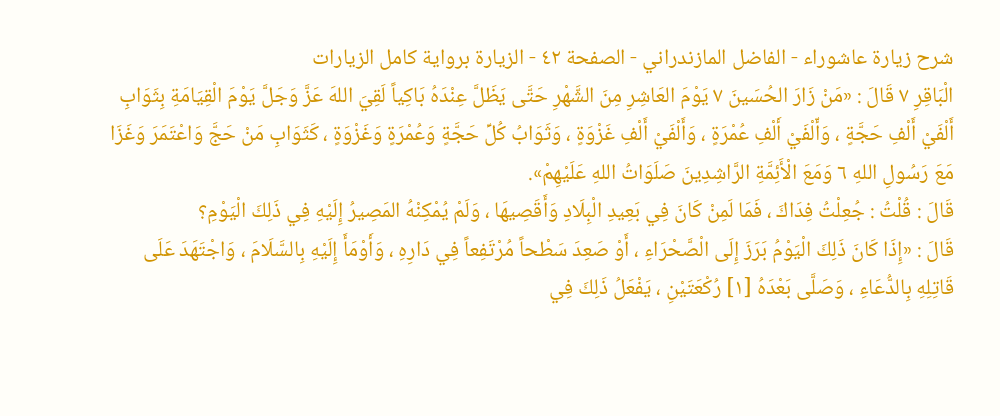شرح زيارة عاشوراء - الفاضل المازندراني - الصفحة ٤٢ - الزيارة برواية كامل الزيارات
الْبَاقِرِ ٧ قَالَ : «مَنْ زَارَ الحُسَينَ ٧ يَوْمَ العَاشِرِ مِنَ الشَّهْرِ حَتَّى يَظَلَّ عِنْدَهُ بَاكِياً لَقِيَ اللهَ عَزَّ وَجَلَّ يَوْمَ الْقِيَامَةِ بِثَوَابِ أَلْفَيْ أَلْفِ حَجَّةٍ ، وَأّلْفَيْ أَلْفِ عُمْرَةٍ ، وَأَلْفَيْ أَلْفِ غَزْوَةٍ ، وَثَوَابُ كُلِّ حَجَّةٍ وَعُمْرَةٍ وَغَزْوَةٍ ، كَثَوَابِ مَنْ حَجَّ وَاعْتَمَرَ وَغَزَا مَعَ رَسُولِ اللهِ ٦ وَمَعَ الْأَئِمَّةِ الرَّاشِدِينَ صَلَوَاتُ اللهِ عَلَيْهِمْ».
قَالَ : قُلْتُ : جُعِلْتُ فِدَاكَ ، فَمَا لَمِنْ كَانَ فِي بَعِيدِ الْبِلَادِ وَأَقَصِيهَا ، وَلَمْ يُمْكِنْهُ المَصِيرُ إِلَيْهِ فِي ذَلِكَ الْيَوْمِ؟
قَالَ : «إِذَا كَانَ ذَلِكَ الْيَوْمُ بَرَزَ إِلَى الْصَّحْرَاءِ ، أَوْ صَعِدَ سَطْحاً مُرْتَفِعاً فِي دَارِهِ ، وَأَوْمَأَ إِلَيْهِ بِالسَّلَامَ ، وَاجْتَهَدَ عَلَى قَاتِلِهِ بِالدُّعَاءِ ، وَصَلَّى بَعْدَهُ [١] رُكْعَتَيْنِ ، يَفْعَلُ ذَلِكَ فِي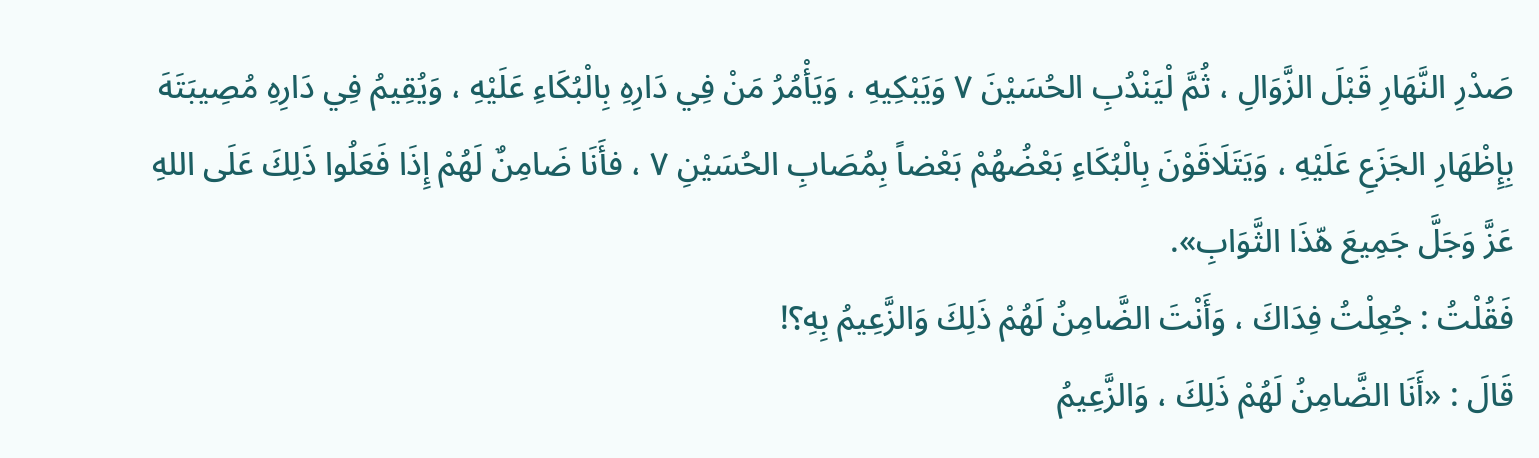صَدْرِ النَّهَارِ قَبْلَ الزَّوَالِ ، ثُمَّ لْيَنْدُبِ الحُسَيْنَ ٧ وَيَبْكِيهِ ، وَيَأْمُرُ مَنْ فِي دَارِهِ بِالْبُكَاءِ عَلَيْهِ ، وَيُقِيمُ فِي دَارِهِ مُصِيبَتَهَ بِإِظْهَارِ الجَزَعِ عَلَيْهِ ، وَيَتَلَاقَوْنَ بِالْبُكَاءِ بَعْضُهُمْ بَعْضاً بِمُصَابِ الحُسَيْنِ ٧ ، فأَنَا ضَامِنٌ لَهُمْ إِذَا فَعَلُوا ذَلِكَ عَلَى اللهِ عَزَّ وَجَلَّ جَمِيعَ هّذَا الثَّوَابِ».
فَقُلْتُ : جُعِلْتُ فِدَاكَ ، وَأَنْتَ الضَّامِنُ لَهُمْ ذَلِكَ وَالزَّعِيمُ بِهِ؟!
قَالَ : «أَنَا الضَّامِنُ لَهُمْ ذَلِكَ ، وَالزَّعِيمُ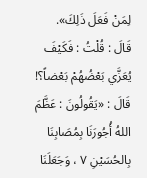لِمَنْ فَعَلَ ذَلِكَ».
قَالَ : قُلْتُ : فَكَيْفَ يُعَزَّي بَعْضُهُمْ بَعْضاً؟!
قَالَ : «يَقُولُونَ : عَظَّمَ اللهُ أُجُورَنَا بِمُصَابِنَا بِالحُسَيْنِ ٧ ، وَجَعَلَنَا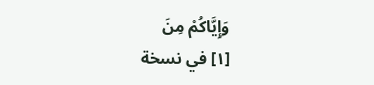وَإِيَّاكُمْ مِنَ
[١] في نسخة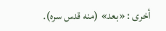أخرى : «بعد» (منه قدس سره).